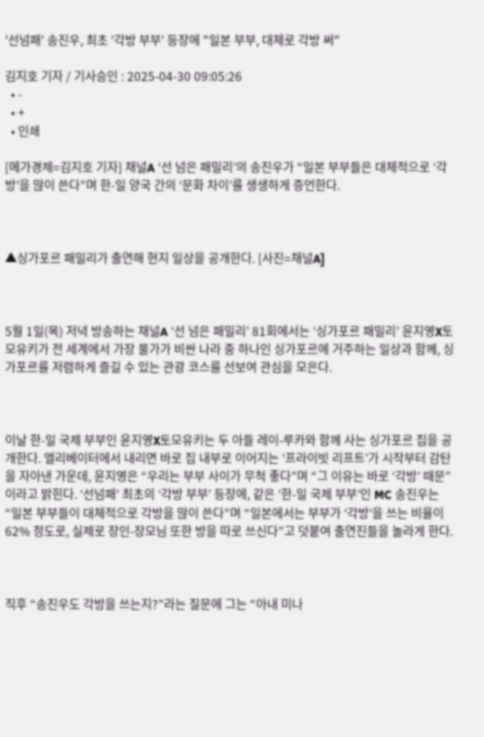'선넘패' 송진우, 최초 '각방 부부' 등장에 "일본 부부, 대체로 각방 써"

김지호 기자 / 기사승인 : 2025-04-30 09:05:26
  • -
  • +
  • 인쇄

[메가경제=김지호 기자] 채널A ‘선 넘은 패밀리’의 송진우가 “일본 부부들은 대체적으로 ‘각방’을 많이 쓴다”며 한-일 양국 간의 ‘문화 차이’를 생생하게 증언한다.



▲싱가포르 패밀리가 출연해 현지 일상을 공개한다. [사진=채널A]



5월 1일(목) 저녁 방송하는 채널A ‘선 넘은 패밀리’ 81회에서는 ‘싱가포르 패밀리’ 윤지영X토모유키가 전 세계에서 가장 물가가 비싼 나라 중 하나인 싱가포르에 거주하는 일상과 함께, 싱가포르를 저렴하게 즐길 수 있는 관광 코스를 선보여 관심을 모은다.



이날 한-일 국제 부부인 윤지영X토모유키는 두 아들 레이-루카와 함께 사는 싱가포르 집을 공개한다. 엘리베이터에서 내리면 바로 집 내부로 이어지는 ‘프라이빗 리프트’가 시작부터 감탄을 자아낸 가운데, 윤지영은 “우리는 부부 사이가 무척 좋다”며 “그 이유는 바로 ‘각방’ 때문”이라고 밝힌다. ‘선넘패’ 최초의 ‘각방 부부’ 등장에, 같은 ‘한-일 국제 부부’인 MC 송진우는 “일본 부부들이 대체적으로 각방을 많이 쓴다”며 “일본에서는 부부가 ‘각방’을 쓰는 비율이 62% 정도로, 실제로 장인-장모님 또한 방을 따로 쓰신다”고 덧붙여 출연진들을 놀라게 한다.



직후 “송진우도 각방을 쓰는지?”라는 질문에 그는 “아내 미나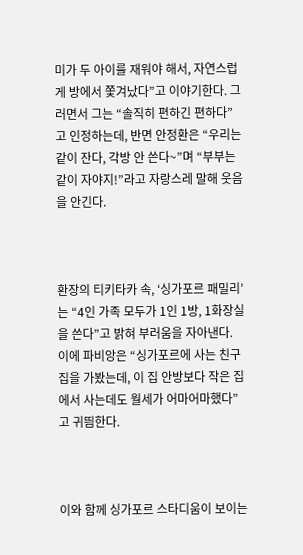미가 두 아이를 재워야 해서, 자연스럽게 방에서 쫓겨났다”고 이야기한다. 그러면서 그는 “솔직히 편하긴 편하다”고 인정하는데, 반면 안정환은 “우리는 같이 잔다, 각방 안 쓴다~”며 “부부는 같이 자야지!”라고 자랑스레 말해 웃음을 안긴다.



환장의 티키타카 속, ‘싱가포르 패밀리’는 “4인 가족 모두가 1인 1방, 1화장실을 쓴다”고 밝혀 부러움을 자아낸다. 이에 파비앙은 “싱가포르에 사는 친구 집을 가봤는데, 이 집 안방보다 작은 집에서 사는데도 월세가 어마어마했다”고 귀띔한다.



이와 함께 싱가포르 스타디움이 보이는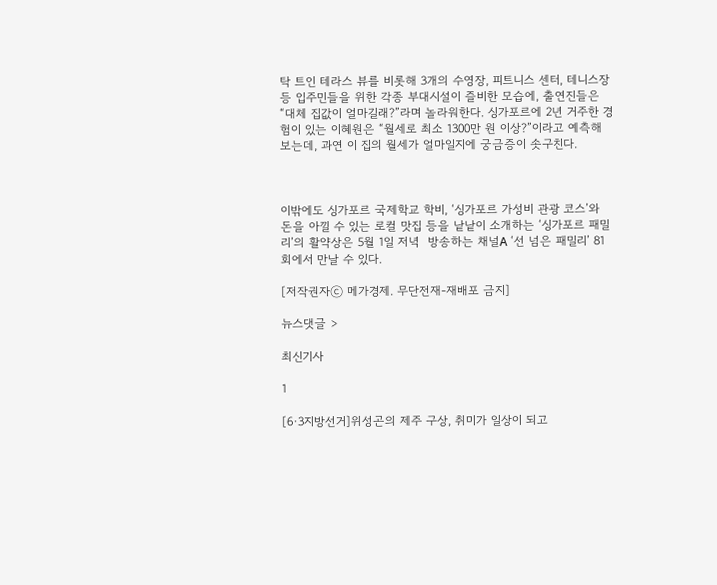탁 트인 테라스 뷰를 비롯해 3개의 수영장, 피트니스 센터, 테니스장 등 입주민들을 위한 각종 부대시설이 즐비한 모습에, 출연진들은 “대체 집값이 얼마길래?”라며 놀라워한다. 싱가포르에 2년 거주한 경험이 있는 이혜원은 “월세로 최소 1300만 원 이상?”이라고 예측해 보는데, 과연 이 집의 월세가 얼마일지에 궁금증이 솟구친다.



이밖에도 싱가포르 국제학교 학비, ‘싱가포르 가성비 관광 코스’와 돈을 아낄 수 있는 로컬 맛집 등을 낱낱이 소개하는 ‘싱가포르 패밀리’의 활약상은 5월 1일 저녁  방송하는 채널A ‘선 넘은 패밀리’ 81회에서 만날 수 있다.

[저작권자ⓒ 메가경제. 무단전재-재배포 금지]

뉴스댓글 >

최신기사

1

[6·3지방선거]위성곤의 제주 구상, 취미가 일상이 되고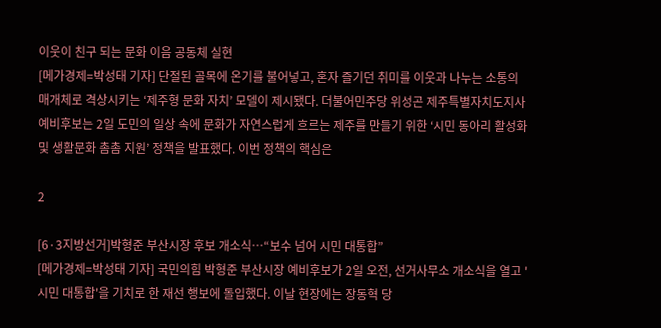이웃이 친구 되는 문화 이음 공동체 실현
[메가경제=박성태 기자] 단절된 골목에 온기를 불어넣고, 혼자 즐기던 취미를 이웃과 나누는 소통의 매개체로 격상시키는 ‘제주형 문화 자치’ 모델이 제시됐다. 더불어민주당 위성곤 제주특별자치도지사 예비후보는 2일 도민의 일상 속에 문화가 자연스럽게 흐르는 제주를 만들기 위한 ‘시민 동아리 활성화 및 생활문화 촘촘 지원’ 정책을 발표했다. 이번 정책의 핵심은

2

[6·3지방선거]박형준 부산시장 후보 개소식…“보수 넘어 시민 대통합”
[메가경제=박성태 기자] 국민의힘 박형준 부산시장 예비후보가 2일 오전, 선거사무소 개소식을 열고 '시민 대통합'을 기치로 한 재선 행보에 돌입했다. 이날 현장에는 장동혁 당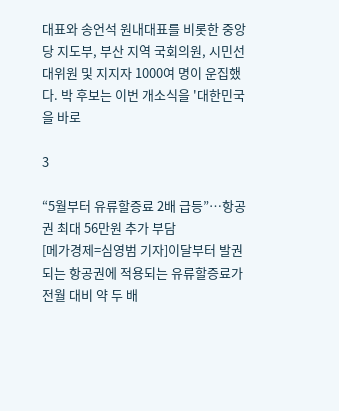대표와 송언석 원내대표를 비롯한 중앙당 지도부, 부산 지역 국회의원, 시민선대위원 및 지지자 1000여 명이 운집했다. 박 후보는 이번 개소식을 '대한민국을 바로

3

“5월부터 유류할증료 2배 급등”…항공권 최대 56만원 추가 부담
[메가경제=심영범 기자]이달부터 발권되는 항공권에 적용되는 유류할증료가 전월 대비 약 두 배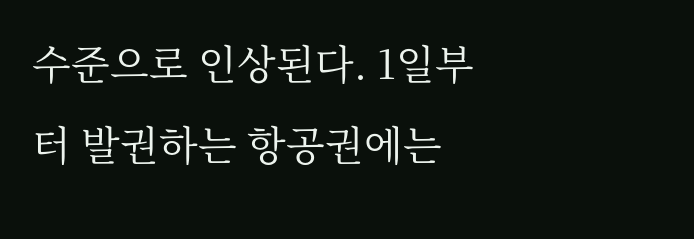수준으로 인상된다. 1일부터 발권하는 항공권에는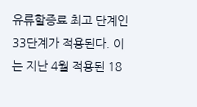유류할증료 최고 단계인 33단계가 적용된다. 이는 지난 4월 적용된 18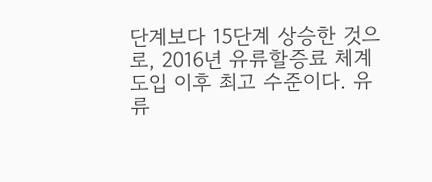단계보다 15단계 상승한 것으로, 2016년 유류할증료 체계 도입 이후 최고 수준이다. 유류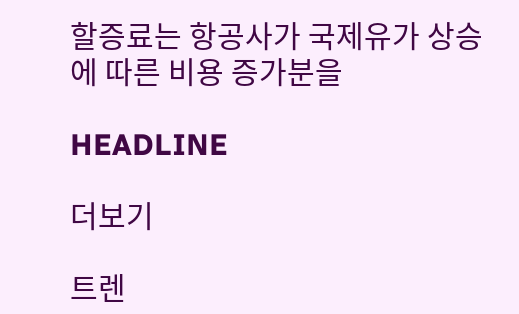할증료는 항공사가 국제유가 상승에 따른 비용 증가분을

HEADLINE

더보기

트렌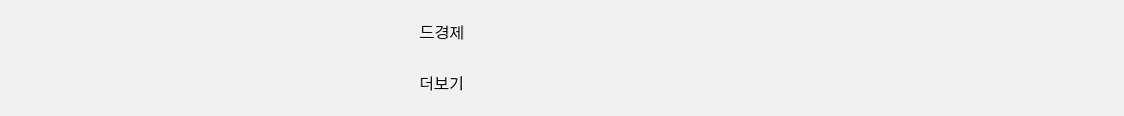드경제

더보기